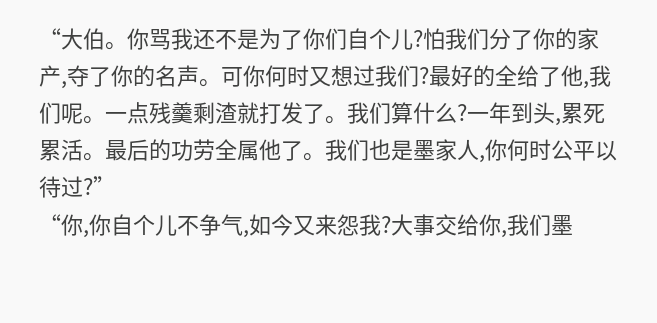“大伯。你骂我还不是为了你们自个儿?怕我们分了你的家产,夺了你的名声。可你何时又想过我们?最好的全给了他,我们呢。一点残羹剩渣就打发了。我们算什么?一年到头,累死累活。最后的功劳全属他了。我们也是墨家人,你何时公平以待过?”
“你,你自个儿不争气,如今又来怨我?大事交给你,我们墨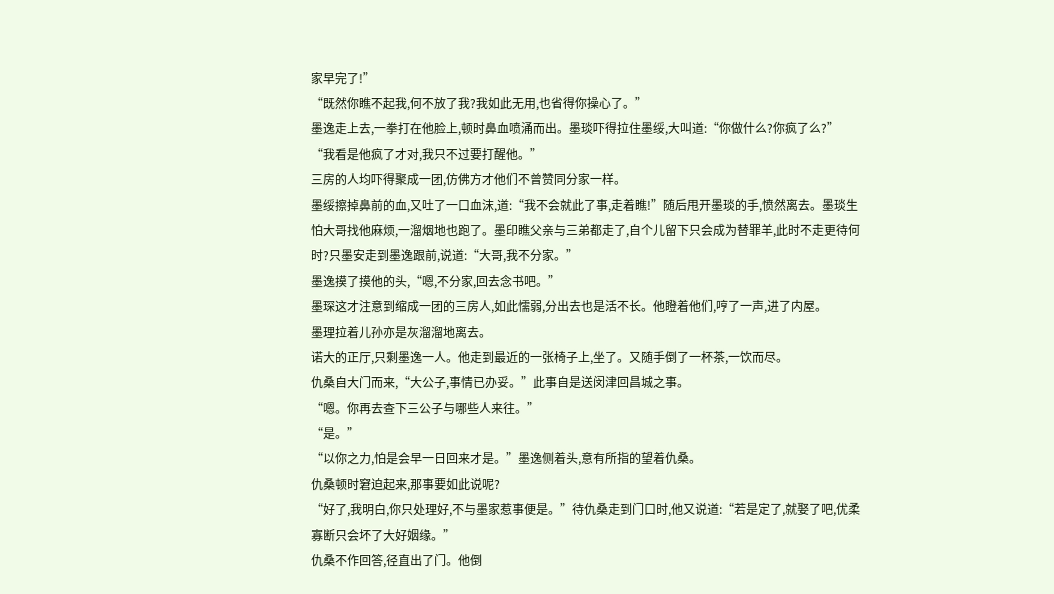家早完了!”
“既然你瞧不起我,何不放了我?我如此无用,也省得你操心了。”
墨逸走上去,一拳打在他脸上,顿时鼻血喷涌而出。墨琰吓得拉住墨绥,大叫道:“你做什么?你疯了么?”
“我看是他疯了才对,我只不过要打醒他。”
三房的人均吓得聚成一团,仿佛方才他们不曾赞同分家一样。
墨绥擦掉鼻前的血,又吐了一口血沫,道:“我不会就此了事,走着瞧!”随后甩开墨琰的手,愤然离去。墨琰生怕大哥找他麻烦,一溜烟地也跑了。墨印瞧父亲与三弟都走了,自个儿留下只会成为替罪羊,此时不走更待何时?只墨安走到墨逸跟前,说道:“大哥,我不分家。”
墨逸摸了摸他的头,“嗯,不分家,回去念书吧。”
墨琛这才注意到缩成一团的三房人,如此懦弱,分出去也是活不长。他瞪着他们,哼了一声,进了内屋。
墨理拉着儿孙亦是灰溜溜地离去。
诺大的正厅,只剩墨逸一人。他走到最近的一张椅子上,坐了。又随手倒了一杯茶,一饮而尽。
仇桑自大门而来,“大公子,事情已办妥。”此事自是送闵津回昌城之事。
“嗯。你再去查下三公子与哪些人来往。”
“是。”
“以你之力,怕是会早一日回来才是。”墨逸侧着头,意有所指的望着仇桑。
仇桑顿时窘迫起来,那事要如此说呢?
“好了,我明白,你只处理好,不与墨家惹事便是。”待仇桑走到门口时,他又说道:“若是定了,就娶了吧,优柔寡断只会坏了大好姻缘。”
仇桑不作回答,径直出了门。他倒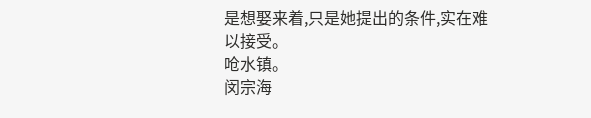是想娶来着,只是她提出的条件,实在难以接受。
呛水镇。
闵宗海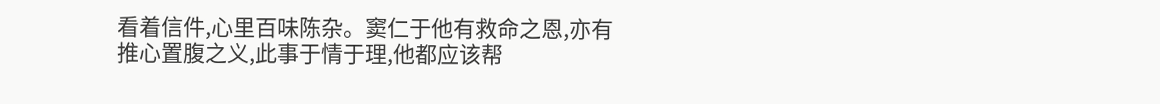看着信件,心里百味陈杂。窦仁于他有救命之恩,亦有推心置腹之义,此事于情于理,他都应该帮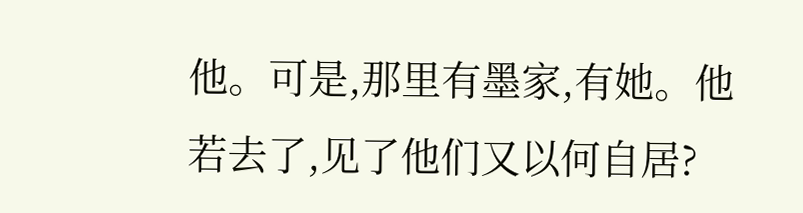他。可是,那里有墨家,有她。他若去了,见了他们又以何自居?